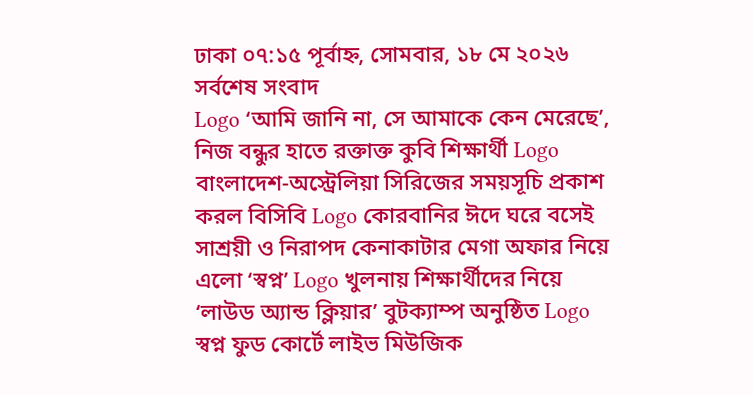ঢাকা ০৭:১৫ পূর্বাহ্ন, সোমবার, ১৮ মে ২০২৬
সর্বশেষ সংবাদ
Logo ‘আমি জানি না, সে আমাকে কেন মেরেছে’, নিজ বন্ধুর হাতে রক্তাক্ত কুবি শিক্ষার্থী Logo বাংলাদেশ-অস্ট্রেলিয়া সিরিজের সময়সূচি প্রকাশ করল বিসিবি Logo কোরবানির ঈদে ঘরে বসেই সাশ্রয়ী ও নিরাপদ কেনাকাটার মেগা অফার নিয়ে এলো ‘স্বপ্ন’ Logo খুলনায় শিক্ষার্থীদের নিয়ে ‘লাউড অ্যান্ড ক্লিয়ার’ বুটক্যাম্প অনুষ্ঠিত Logo স্বপ্ন ফুড কোর্টে লাইভ মিউজিক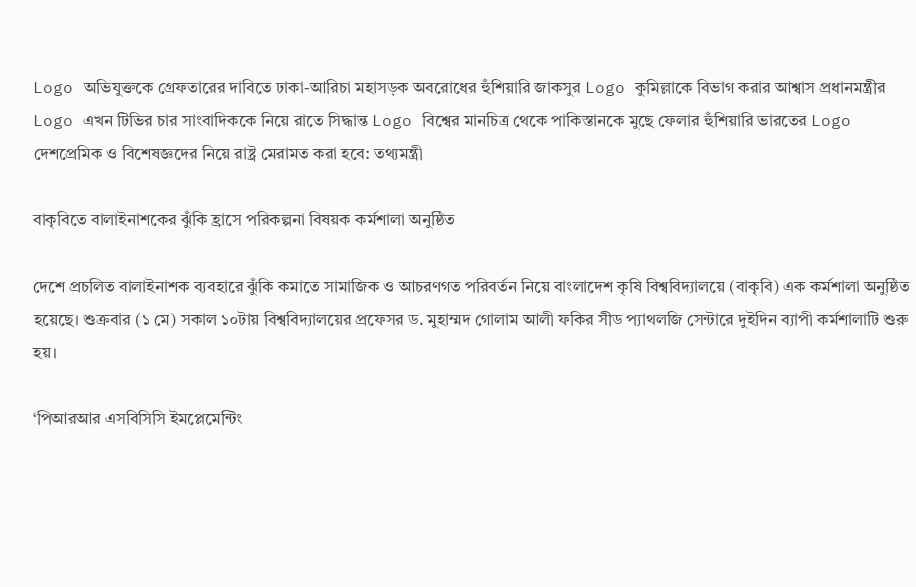Logo অভিযুক্তকে গ্রেফতারের দাবিতে ঢাকা-আরিচা মহাসড়ক অবরোধের হুঁশিয়ারি জাকসুর Logo কুমিল্লাকে বিভাগ করার আশ্বাস প্রধানমন্ত্রীর Logo এখন টিভির চার সাংবাদিককে নিয়ে রাতে সিদ্ধান্ত Logo বিশ্বের মানচিত্র থেকে পাকিস্তানকে মুছে ফেলার হুঁশিয়ারি ভারতের Logo দেশপ্রেমিক ও বিশেষজ্ঞদের নিয়ে রাষ্ট্র মেরামত করা হবে: তথ্যমন্ত্রী

বাকৃবিতে বালাইনাশকের ঝুঁকি হ্রাসে পরিকল্পনা বিষয়ক কর্মশালা অনুষ্ঠিত

দেশে প্রচলিত বালাইনাশক ব্যবহারে ঝুঁকি কমাতে সামাজিক ও আচরণগত পরিবর্তন নিয়ে বাংলাদেশ কৃষি বিশ্ববিদ্যালয়ে (বাকৃবি) এক কর্মশালা অনুষ্ঠিত হয়েছে। শুক্রবার (১ মে) সকাল ১০টায় বিশ্ববিদ্যালয়ের প্রফেসর ড. মুহাম্মদ গোলাম আলী ফকির সীড প্যাথলজি সেন্টারে দুইদিন ব্যাপী কর্মশালাটি শুরু হয়।

‘পিআরআর এসবিসিসি ইমপ্লেমেন্টিং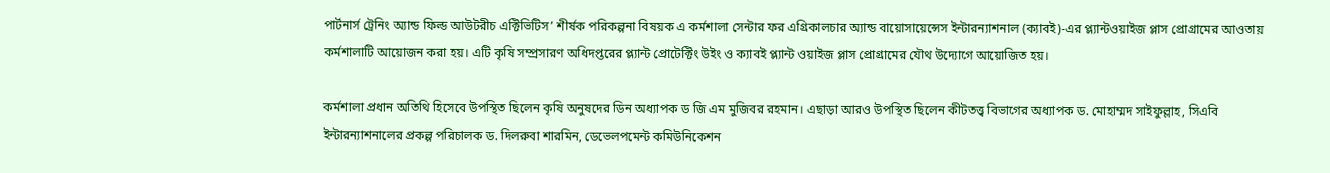পার্টনার্স ট্রেনিং অ্যান্ড ফিল্ড আউটরীচ এক্টিভিটিস’ শীর্ষক পরিকল্পনা বিষয়ক এ কর্মশালা সেন্টার ফর এগ্রিকালচার অ্যান্ড বায়োসায়েন্সেস ইন্টারন্যাশনাল (ক্যাবই)-এর প্ল্যান্টওয়াইজ প্লাস প্রোগ্রামের আওতায় কর্মশালাটি আয়োজন করা হয়। এটি কৃষি সম্প্রসারণ অধিদপ্তরের প্ল্যান্ট প্রোটেক্টিং উইং ও ক্যাবই প্ল্যান্ট ওয়াইজ প্লাস প্রোগ্রামের যৌথ উদ্যোগে আয়োজিত হয়।

কর্মশালা প্রধান অতিথি হিসেবে উপস্থিত ছিলেন কৃষি অনুষদের ডিন অধ্যাপক ড জি এম মুজিবর রহমান। এছাড়া আরও উপস্থিত ছিলেন কীটতত্ত্ব বিভাগের অধ্যাপক ড. মোহাম্মদ সাইফুল্লাহ, সিএবি ইন্টারন্যাশনালের প্রকল্প পরিচালক ড. দিলরুবা শারমিন, ডেভেলপমেন্ট কমিউনিকেশন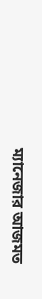ম্যানেজার আজমত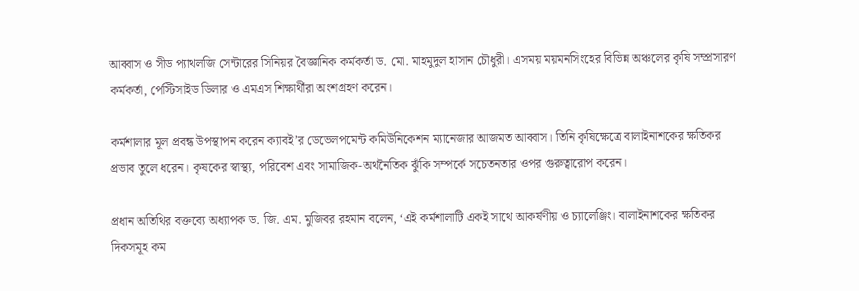আব্বাস ও সীড প্যাথলজি সেন্টারের সিনিয়র বৈজ্ঞানিক কর্মকর্তা ড. মো. মাহমুদুল হাসান চৌধুরী। এসময় ময়মনসিংহের বিভিন্ন অঞ্চলের কৃষি সম্প্রসারণ কর্মকর্তা, পেস্টিসাইড ডিলার ও এমএস শিক্ষার্থীরা অংশগ্রহণ করেন।

কর্মশালার মূল প্রবন্ধ উপস্থাপন করেন ক্যাবই’র ডেভেলপমেন্ট কমিউনিকেশন ম্যানেজার আজমত আব্বাস। তিনি কৃষিক্ষেত্রে বালাইনাশকের ক্ষতিকর প্রভাব তুলে ধরেন। কৃষকের স্বাস্থ্য, পরিবেশ এবং সামাজিক-অর্থনৈতিক ঝুঁকি সম্পর্কে সচেতনতার ওপর গুরুত্বারোপ করেন।

প্রধান অতিথির বক্তব্যে অধ্যাপক ড. জি. এম. মুজিবর রহমান বলেন, ‘এই কর্মশালাটি একই সাথে আকর্ষণীয় ও চ্যালেঞ্জিং। বালাইনাশকের ক্ষতিকর দিকসমূহ কম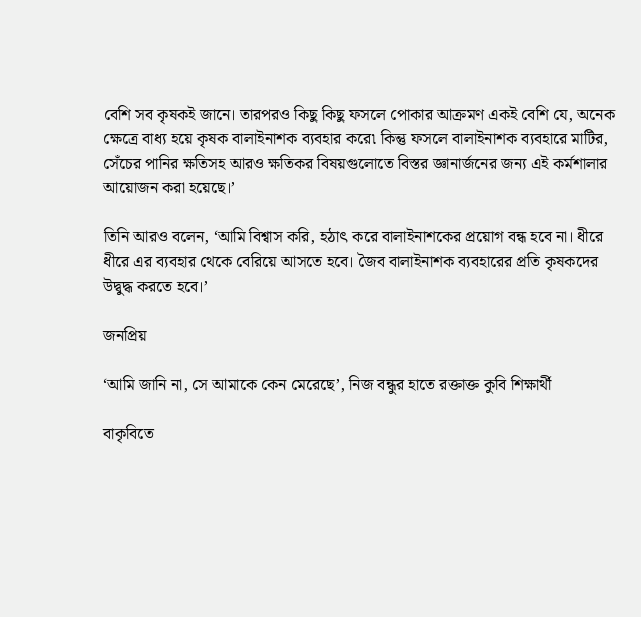বেশি সব কৃষকই জানে। তারপরও কিছু কিছু ফসলে পোকার আক্রমণ একই বেশি যে, অনেক ক্ষেত্রে বাধ্য হয়ে কৃষক বালাইনাশক ব্যবহার করে৷ কিন্তু ফসলে বালাইনাশক ব্যবহারে মাটির, সেঁচের পানির ক্ষতিসহ আরও ক্ষতিকর বিষয়গুলোতে বিস্তর জ্ঞানার্জনের জন্য এই কর্মশালার আয়োজন করা হয়েছে।’

তিনি আরও বলেন, ‘আমি বিশ্বাস করি, হঠাৎ করে বালাইনাশকের প্রয়োগ বন্ধ হবে না। ধীরে ধীরে এর ব্যবহার থেকে বেরিয়ে আসতে হবে। জৈব বালাইনাশক ব্যবহারের প্রতি কৃষকদের উদ্বুদ্ধ করতে হবে।’

জনপ্রিয়

‘আমি জানি না, সে আমাকে কেন মেরেছে’, নিজ বন্ধুর হাতে রক্তাক্ত কুবি শিক্ষার্থী

বাকৃবিতে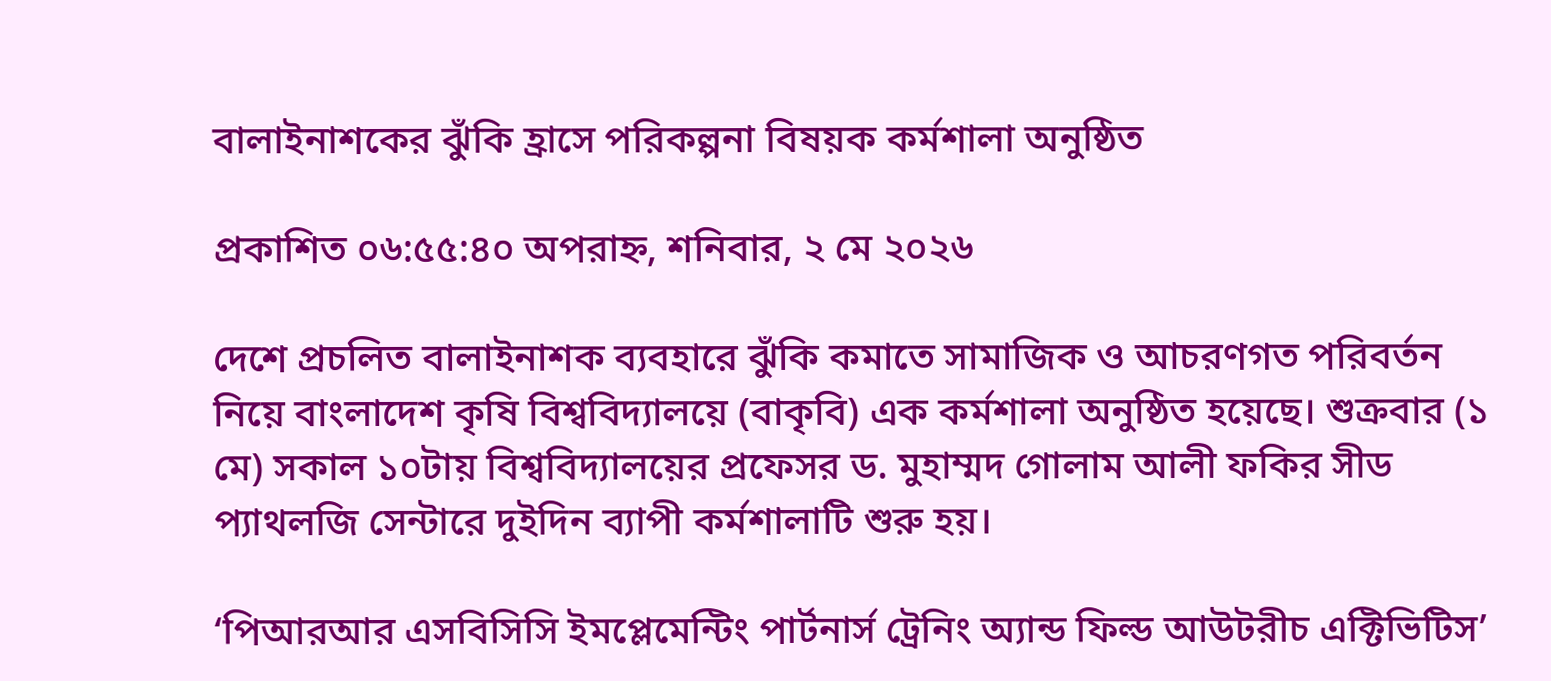বালাইনাশকের ঝুঁকি হ্রাসে পরিকল্পনা বিষয়ক কর্মশালা অনুষ্ঠিত

প্রকাশিত ০৬:৫৫:৪০ অপরাহ্ন, শনিবার, ২ মে ২০২৬

দেশে প্রচলিত বালাইনাশক ব্যবহারে ঝুঁকি কমাতে সামাজিক ও আচরণগত পরিবর্তন নিয়ে বাংলাদেশ কৃষি বিশ্ববিদ্যালয়ে (বাকৃবি) এক কর্মশালা অনুষ্ঠিত হয়েছে। শুক্রবার (১ মে) সকাল ১০টায় বিশ্ববিদ্যালয়ের প্রফেসর ড. মুহাম্মদ গোলাম আলী ফকির সীড প্যাথলজি সেন্টারে দুইদিন ব্যাপী কর্মশালাটি শুরু হয়।

‘পিআরআর এসবিসিসি ইমপ্লেমেন্টিং পার্টনার্স ট্রেনিং অ্যান্ড ফিল্ড আউটরীচ এক্টিভিটিস’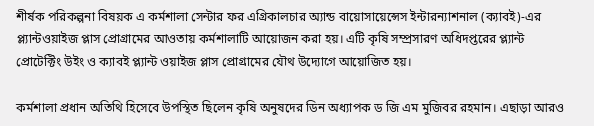শীর্ষক পরিকল্পনা বিষয়ক এ কর্মশালা সেন্টার ফর এগ্রিকালচার অ্যান্ড বায়োসায়েন্সেস ইন্টারন্যাশনাল (ক্যাবই)-এর প্ল্যান্টওয়াইজ প্লাস প্রোগ্রামের আওতায় কর্মশালাটি আয়োজন করা হয়। এটি কৃষি সম্প্রসারণ অধিদপ্তরের প্ল্যান্ট প্রোটেক্টিং উইং ও ক্যাবই প্ল্যান্ট ওয়াইজ প্লাস প্রোগ্রামের যৌথ উদ্যোগে আয়োজিত হয়।

কর্মশালা প্রধান অতিথি হিসেবে উপস্থিত ছিলেন কৃষি অনুষদের ডিন অধ্যাপক ড জি এম মুজিবর রহমান। এছাড়া আরও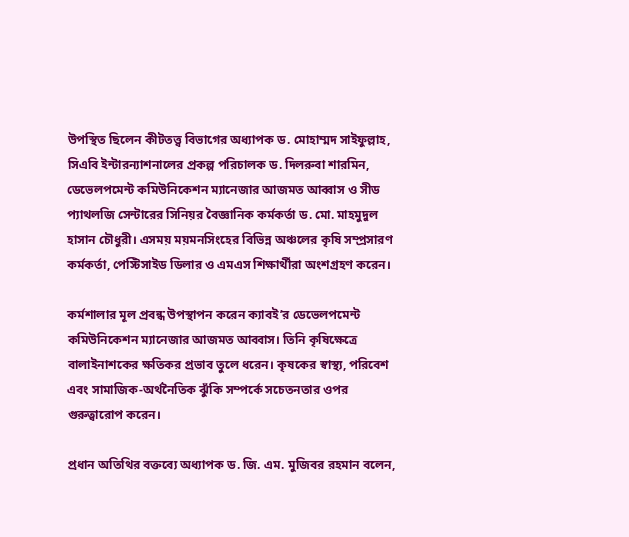উপস্থিত ছিলেন কীটতত্ত্ব বিভাগের অধ্যাপক ড. মোহাম্মদ সাইফুল্লাহ, সিএবি ইন্টারন্যাশনালের প্রকল্প পরিচালক ড. দিলরুবা শারমিন, ডেভেলপমেন্ট কমিউনিকেশন ম্যানেজার আজমত আব্বাস ও সীড প্যাথলজি সেন্টারের সিনিয়র বৈজ্ঞানিক কর্মকর্তা ড. মো. মাহমুদুল হাসান চৌধুরী। এসময় ময়মনসিংহের বিভিন্ন অঞ্চলের কৃষি সম্প্রসারণ কর্মকর্তা, পেস্টিসাইড ডিলার ও এমএস শিক্ষার্থীরা অংশগ্রহণ করেন।

কর্মশালার মূল প্রবন্ধ উপস্থাপন করেন ক্যাবই’র ডেভেলপমেন্ট কমিউনিকেশন ম্যানেজার আজমত আব্বাস। তিনি কৃষিক্ষেত্রে বালাইনাশকের ক্ষতিকর প্রভাব তুলে ধরেন। কৃষকের স্বাস্থ্য, পরিবেশ এবং সামাজিক-অর্থনৈতিক ঝুঁকি সম্পর্কে সচেতনতার ওপর গুরুত্বারোপ করেন।

প্রধান অতিথির বক্তব্যে অধ্যাপক ড. জি. এম. মুজিবর রহমান বলেন,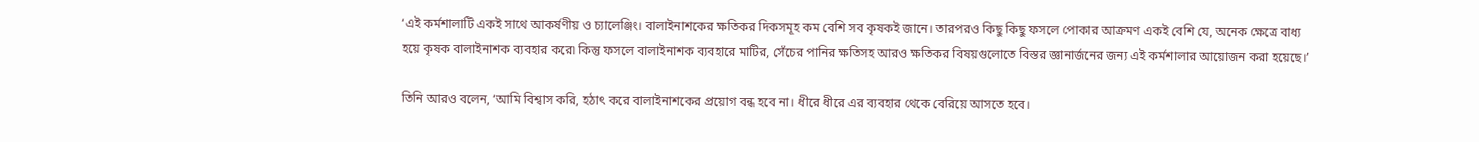‘এই কর্মশালাটি একই সাথে আকর্ষণীয় ও চ্যালেঞ্জিং। বালাইনাশকের ক্ষতিকর দিকসমূহ কম বেশি সব কৃষকই জানে। তারপরও কিছু কিছু ফসলে পোকার আক্রমণ একই বেশি যে, অনেক ক্ষেত্রে বাধ্য হয়ে কৃষক বালাইনাশক ব্যবহার করে৷ কিন্তু ফসলে বালাইনাশক ব্যবহারে মাটির, সেঁচের পানির ক্ষতিসহ আরও ক্ষতিকর বিষয়গুলোতে বিস্তর জ্ঞানার্জনের জন্য এই কর্মশালার আয়োজন করা হয়েছে।’

তিনি আরও বলেন, ‘আমি বিশ্বাস করি, হঠাৎ করে বালাইনাশকের প্রয়োগ বন্ধ হবে না। ধীরে ধীরে এর ব্যবহার থেকে বেরিয়ে আসতে হবে।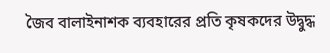জৈব বালাইনাশক ব্যবহারের প্রতি কৃষকদের উদ্বুদ্ধ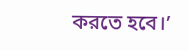করতে হবে।’